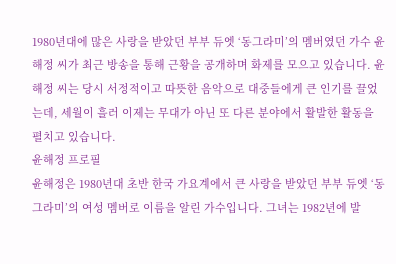1980년대에 많은 사랑을 받았던 부부 듀엣 ‘동그라미’의 멤버였던 가수 윤해정 씨가 최근 방송을 통해 근황을 공개하며 화제를 모으고 있습니다. 윤해정 씨는 당시 서정적이고 따뜻한 음악으로 대중들에게 큰 인기를 끌었는데, 세월이 흘러 이제는 무대가 아닌 또 다른 분야에서 활발한 활동을 펼치고 있습니다.
윤해정 프로필
윤해정은 1980년대 초반 한국 가요계에서 큰 사랑을 받았던 부부 듀엣 ‘동그라미’의 여성 멤버로 이름을 알린 가수입니다. 그녀는 1982년에 발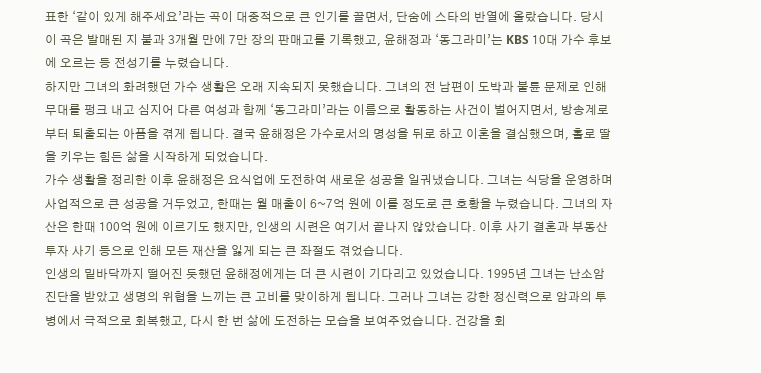표한 ‘같이 있게 해주세요’라는 곡이 대중적으로 큰 인기를 끌면서, 단숨에 스타의 반열에 올랐습니다. 당시 이 곡은 발매된 지 불과 3개월 만에 7만 장의 판매고를 기록했고, 윤해정과 ‘동그라미’는 KBS 10대 가수 후보에 오르는 등 전성기를 누렸습니다.
하지만 그녀의 화려했던 가수 생활은 오래 지속되지 못했습니다. 그녀의 전 남편이 도박과 불륜 문제로 인해 무대를 펑크 내고 심지어 다른 여성과 함께 ‘동그라미’라는 이름으로 활동하는 사건이 벌어지면서, 방송계로부터 퇴출되는 아픔을 겪게 됩니다. 결국 윤해정은 가수로서의 명성을 뒤로 하고 이혼을 결심했으며, 홀로 딸을 키우는 힘든 삶을 시작하게 되었습니다.
가수 생활을 정리한 이후 윤해정은 요식업에 도전하여 새로운 성공을 일궈냈습니다. 그녀는 식당을 운영하며 사업적으로 큰 성공을 거두었고, 한때는 월 매출이 6~7억 원에 이를 정도로 큰 호황을 누렸습니다. 그녀의 자산은 한때 100억 원에 이르기도 했지만, 인생의 시련은 여기서 끝나지 않았습니다. 이후 사기 결혼과 부동산 투자 사기 등으로 인해 모든 재산을 잃게 되는 큰 좌절도 겪었습니다.
인생의 밑바닥까지 떨어진 듯했던 윤해정에게는 더 큰 시련이 기다리고 있었습니다. 1995년 그녀는 난소암 진단을 받았고 생명의 위협을 느끼는 큰 고비를 맞이하게 됩니다. 그러나 그녀는 강한 정신력으로 암과의 투병에서 극적으로 회복했고, 다시 한 번 삶에 도전하는 모습을 보여주었습니다. 건강을 회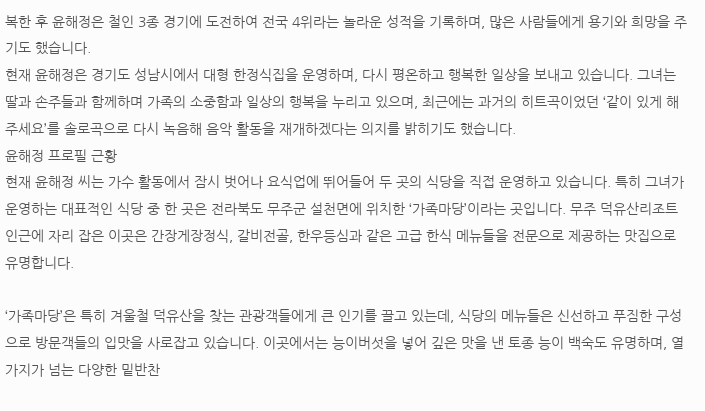복한 후 윤해정은 철인 3종 경기에 도전하여 전국 4위라는 놀라운 성적을 기록하며, 많은 사람들에게 용기와 희망을 주기도 했습니다.
현재 윤해정은 경기도 성남시에서 대형 한정식집을 운영하며, 다시 평온하고 행복한 일상을 보내고 있습니다. 그녀는 딸과 손주들과 함께하며 가족의 소중함과 일상의 행복을 누리고 있으며, 최근에는 과거의 히트곡이었던 ‘같이 있게 해주세요’를 솔로곡으로 다시 녹음해 음악 활동을 재개하겠다는 의지를 밝히기도 했습니다.
윤해정 프로필 근황
현재 윤해정 씨는 가수 활동에서 잠시 벗어나 요식업에 뛰어들어 두 곳의 식당을 직접 운영하고 있습니다. 특히 그녀가 운영하는 대표적인 식당 중 한 곳은 전라북도 무주군 설천면에 위치한 ‘가족마당’이라는 곳입니다. 무주 덕유산리조트 인근에 자리 잡은 이곳은 간장게장정식, 갈비전골, 한우등심과 같은 고급 한식 메뉴들을 전문으로 제공하는 맛집으로 유명합니다.

‘가족마당’은 특히 겨울철 덕유산을 찾는 관광객들에게 큰 인기를 끌고 있는데, 식당의 메뉴들은 신선하고 푸짐한 구성으로 방문객들의 입맛을 사로잡고 있습니다. 이곳에서는 능이버섯을 넣어 깊은 맛을 낸 토종 능이 백숙도 유명하며, 열 가지가 넘는 다양한 밑반찬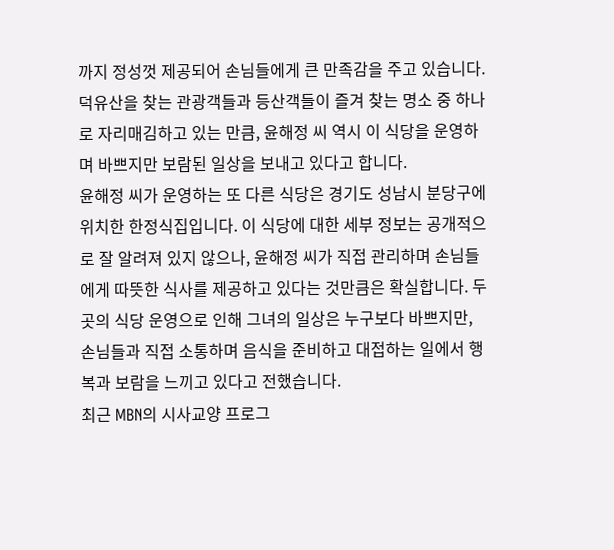까지 정성껏 제공되어 손님들에게 큰 만족감을 주고 있습니다. 덕유산을 찾는 관광객들과 등산객들이 즐겨 찾는 명소 중 하나로 자리매김하고 있는 만큼, 윤해정 씨 역시 이 식당을 운영하며 바쁘지만 보람된 일상을 보내고 있다고 합니다.
윤해정 씨가 운영하는 또 다른 식당은 경기도 성남시 분당구에 위치한 한정식집입니다. 이 식당에 대한 세부 정보는 공개적으로 잘 알려져 있지 않으나, 윤해정 씨가 직접 관리하며 손님들에게 따뜻한 식사를 제공하고 있다는 것만큼은 확실합니다. 두 곳의 식당 운영으로 인해 그녀의 일상은 누구보다 바쁘지만, 손님들과 직접 소통하며 음식을 준비하고 대접하는 일에서 행복과 보람을 느끼고 있다고 전했습니다.
최근 MBN의 시사교양 프로그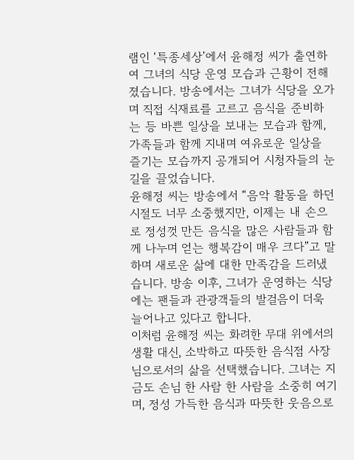램인 ‘특종세상’에서 윤해정 씨가 출연하여 그녀의 식당 운영 모습과 근황이 전해졌습니다. 방송에서는 그녀가 식당을 오가며 직접 식재료를 고르고 음식을 준비하는 등 바쁜 일상을 보내는 모습과 함께, 가족들과 함께 지내며 여유로운 일상을 즐기는 모습까지 공개되어 시청자들의 눈길을 끌었습니다.
윤해정 씨는 방송에서 “음악 활동을 하던 시절도 너무 소중했지만, 이제는 내 손으로 정성껏 만든 음식을 많은 사람들과 함께 나누며 얻는 행복감이 매우 크다”고 말하며 새로운 삶에 대한 만족감을 드러냈습니다. 방송 이후, 그녀가 운영하는 식당에는 팬들과 관광객들의 발걸음이 더욱 늘어나고 있다고 합니다.
이처럼 윤해정 씨는 화려한 무대 위에서의 생활 대신, 소박하고 따뜻한 음식점 사장님으로서의 삶을 선택했습니다. 그녀는 지금도 손님 한 사람 한 사람을 소중히 여기며, 정성 가득한 음식과 따뜻한 웃음으로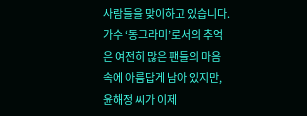사람들을 맞이하고 있습니다. 가수 ‘동그라미’로서의 추억은 여전히 많은 팬들의 마음속에 아름답게 남아 있지만, 윤해정 씨가 이제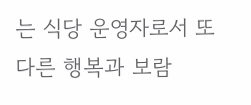는 식당 운영자로서 또 다른 행복과 보람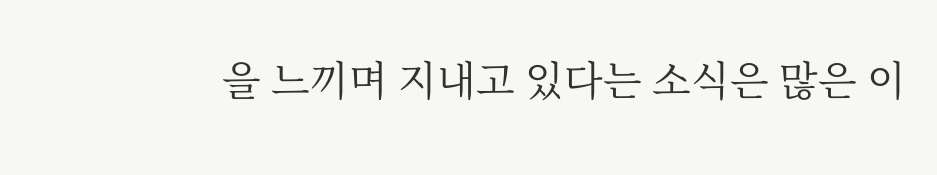을 느끼며 지내고 있다는 소식은 많은 이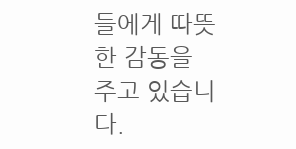들에게 따뜻한 감동을 주고 있습니다.